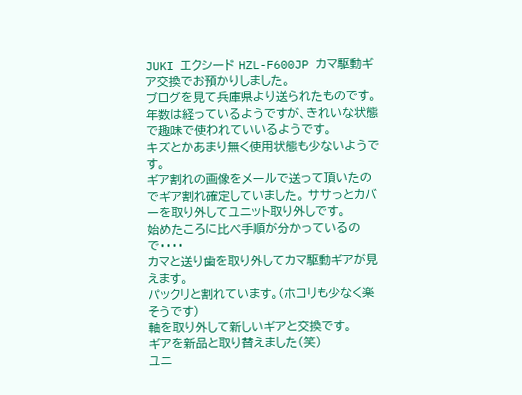JUKI エクシード HZL-F600JP カマ駆動ギア交換でお預かりしました。
ブログを見て兵庫県より送られたものです。
年数は経っているようですが、きれいな状態で趣味で使われていいるようです。
キズとかあまり無く使用状態も少ないようです。
ギア割れの画像をメールで送って頂いたのでギア割れ確定していました。 ササっとカバーを取り外してユニット取り外しです。
始めたころに比べ手順が分かっているので・・・・
カマと送り歯を取り外してカマ駆動ギアが見えます。
パックリと割れています。(ホコリも少なく楽そうです)
軸を取り外して新しいギアと交換です。
ギアを新品と取り替えました(笑)
ユニ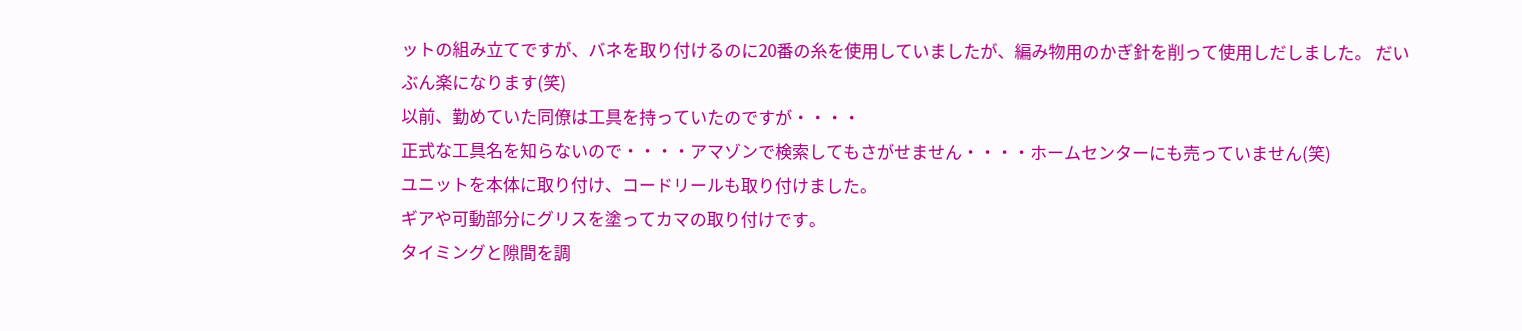ットの組み立てですが、バネを取り付けるのに20番の糸を使用していましたが、編み物用のかぎ針を削って使用しだしました。 だいぶん楽になります(笑)
以前、勤めていた同僚は工具を持っていたのですが・・・・
正式な工具名を知らないので・・・・アマゾンで検索してもさがせません・・・・ホームセンターにも売っていません(笑)
ユニットを本体に取り付け、コードリールも取り付けました。
ギアや可動部分にグリスを塗ってカマの取り付けです。
タイミングと隙間を調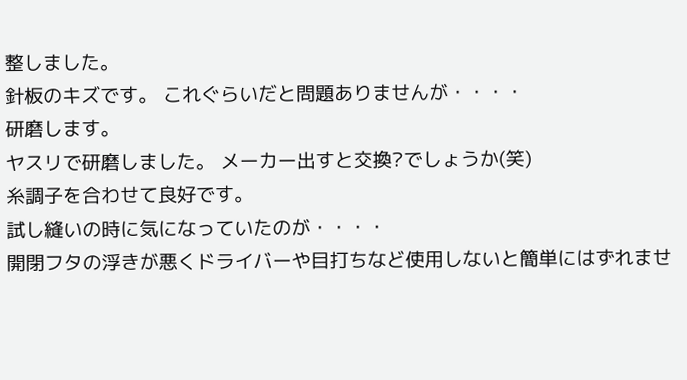整しました。
針板のキズです。 これぐらいだと問題ありませんが・・・・
研磨します。
ヤスリで研磨しました。 メーカー出すと交換?でしょうか(笑)
糸調子を合わせて良好です。
試し縫いの時に気になっていたのが・・・・
開閉フタの浮きが悪くドライバーや目打ちなど使用しないと簡単にはずれませ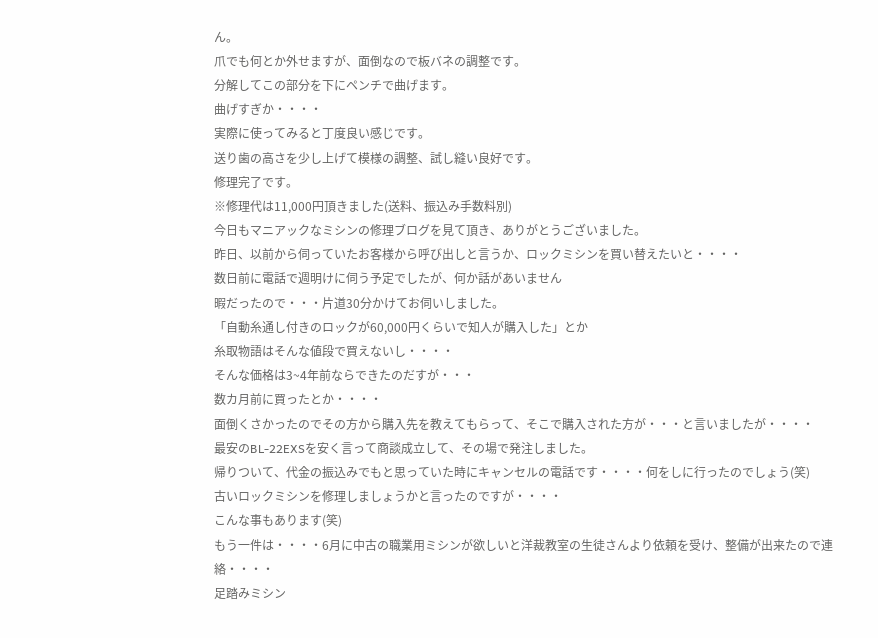ん。
爪でも何とか外せますが、面倒なので板バネの調整です。
分解してこの部分を下にペンチで曲げます。
曲げすぎか・・・・
実際に使ってみると丁度良い感じです。
送り歯の高さを少し上げて模様の調整、試し縫い良好です。
修理完了です。
※修理代は11,000円頂きました(送料、振込み手数料別)
今日もマニアックなミシンの修理ブログを見て頂き、ありがとうございました。
昨日、以前から伺っていたお客様から呼び出しと言うか、ロックミシンを買い替えたいと・・・・
数日前に電話で週明けに伺う予定でしたが、何か話があいません
暇だったので・・・片道30分かけてお伺いしました。
「自動糸通し付きのロックが60,000円くらいで知人が購入した」とか
糸取物語はそんな値段で買えないし・・・・
そんな価格は3~4年前ならできたのだすが・・・
数カ月前に買ったとか・・・・
面倒くさかったのでその方から購入先を教えてもらって、そこで購入された方が・・・と言いましたが・・・・
最安のBL-22EXSを安く言って商談成立して、その場で発注しました。
帰りついて、代金の振込みでもと思っていた時にキャンセルの電話です・・・・何をしに行ったのでしょう(笑)
古いロックミシンを修理しましょうかと言ったのですが・・・・
こんな事もあります(笑)
もう一件は・・・・6月に中古の職業用ミシンが欲しいと洋裁教室の生徒さんより依頼を受け、整備が出来たので連絡・・・・
足踏みミシン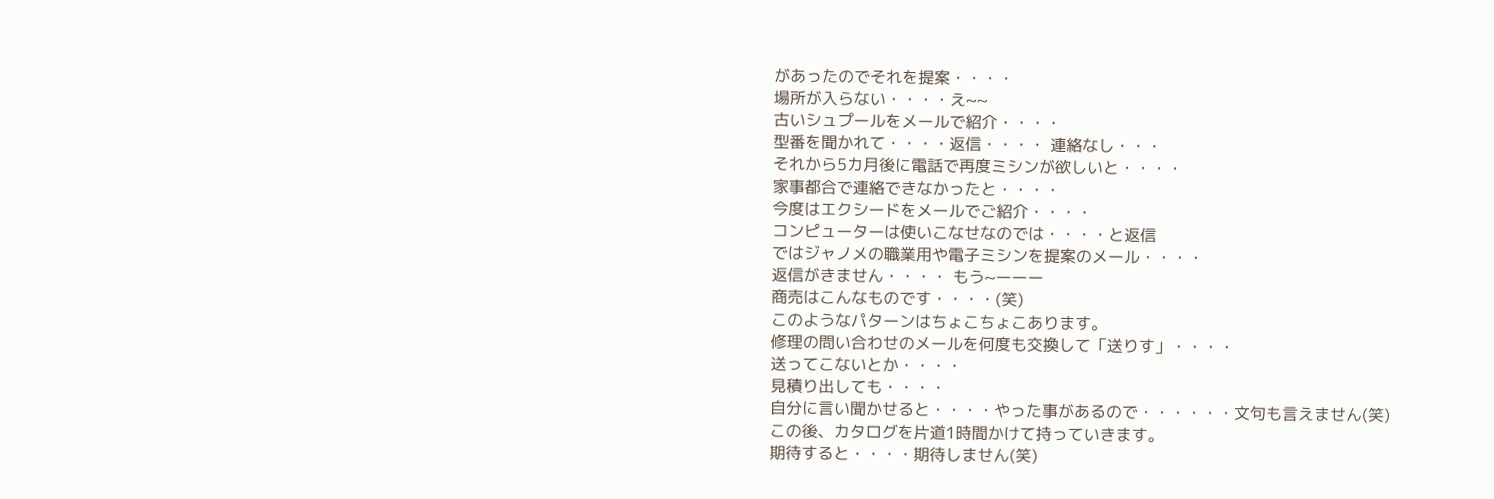があったのでそれを提案・・・・
場所が入らない・・・・え~~
古いシュプールをメールで紹介・・・・
型番を聞かれて・・・・返信・・・・ 連絡なし・・・
それから5カ月後に電話で再度ミシンが欲しいと・・・・
家事都合で連絡できなかったと・・・・
今度はエクシードをメールでご紹介・・・・
コンピューターは使いこなせなのでは・・・・と返信
ではジャノメの職業用や電子ミシンを提案のメール・・・・
返信がきません・・・・ もう~ーーー
商売はこんなものです・・・・(笑)
このようなパターンはちょこちょこあります。
修理の問い合わせのメールを何度も交換して「送りす」・・・・
送ってこないとか・・・・
見積り出しても・・・・
自分に言い聞かせると・・・・やった事があるので・・・・・・文句も言えません(笑)
この後、カタログを片道1時間かけて持っていきます。
期待すると・・・・期待しません(笑)